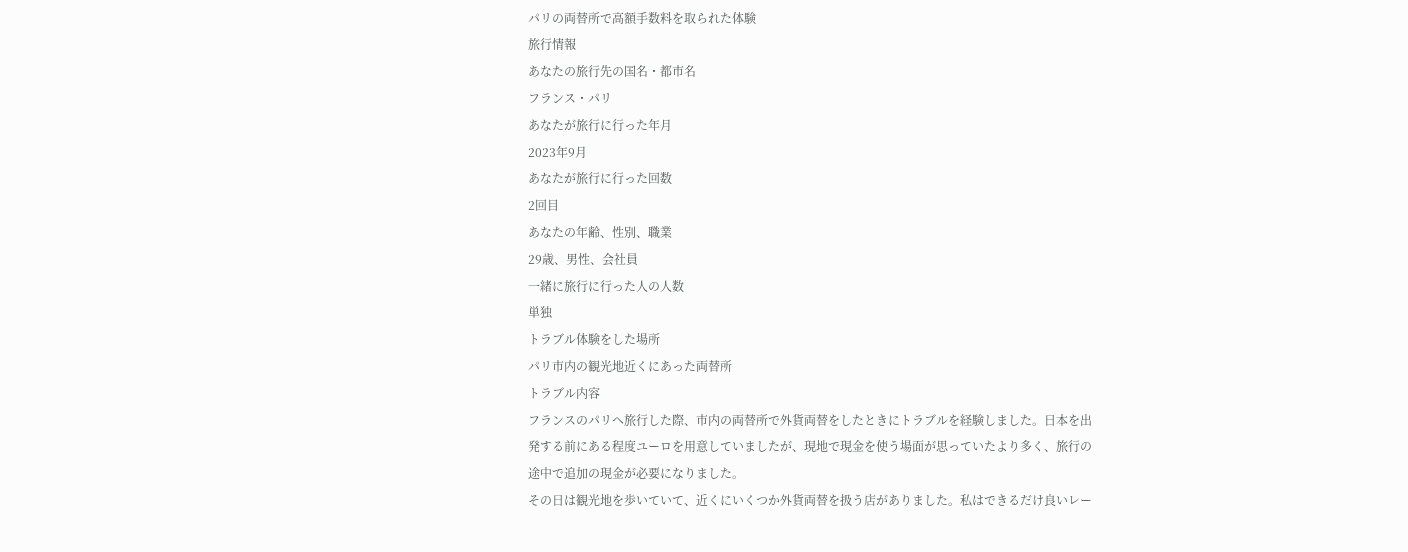パリの両替所で高額手数料を取られた体験
旅行情報
あなたの旅行先の国名・都市名
フランス・パリ
あなたが旅行に行った年月
2023年9月
あなたが旅行に行った回数
2回目
あなたの年齢、性別、職業
29歳、男性、会社員
一緒に旅行に行った人の人数
単独
トラブル体験をした場所
パリ市内の観光地近くにあった両替所
トラブル内容
フランスのパリへ旅行した際、市内の両替所で外貨両替をしたときにトラブルを経験しました。日本を出発する前にある程度ユーロを用意していましたが、現地で現金を使う場面が思っていたより多く、旅行の途中で追加の現金が必要になりました。
その日は観光地を歩いていて、近くにいくつか外貨両替を扱う店がありました。私はできるだけ良いレー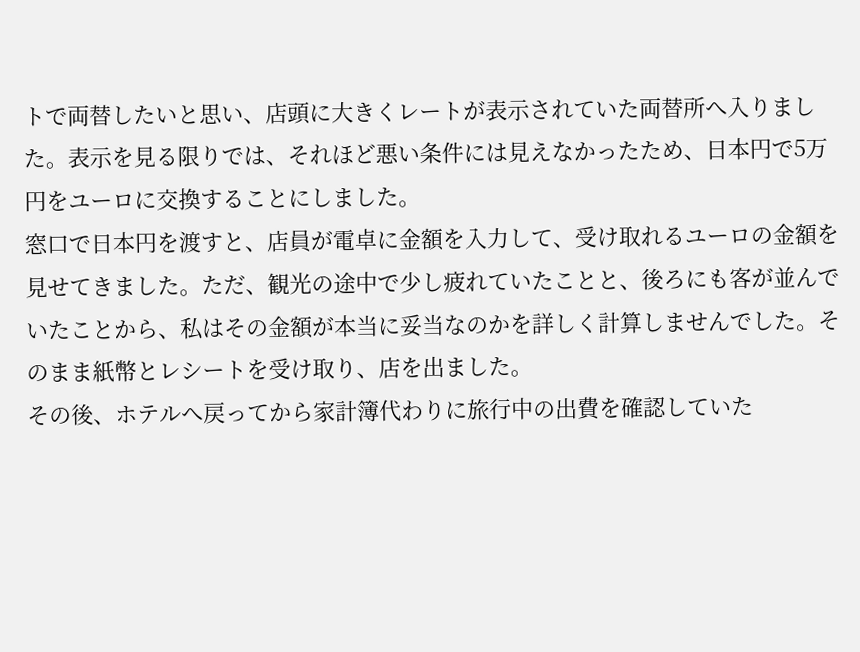トで両替したいと思い、店頭に大きくレートが表示されていた両替所へ入りました。表示を見る限りでは、それほど悪い条件には見えなかったため、日本円で5万円をユーロに交換することにしました。
窓口で日本円を渡すと、店員が電卓に金額を入力して、受け取れるユーロの金額を見せてきました。ただ、観光の途中で少し疲れていたことと、後ろにも客が並んでいたことから、私はその金額が本当に妥当なのかを詳しく計算しませんでした。そのまま紙幣とレシートを受け取り、店を出ました。
その後、ホテルへ戻ってから家計簿代わりに旅行中の出費を確認していた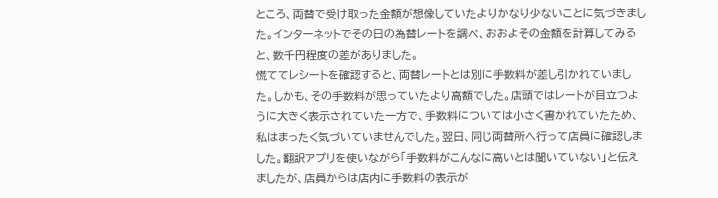ところ、両替で受け取った金額が想像していたよりかなり少ないことに気づきました。インターネットでその日の為替レートを調べ、おおよその金額を計算してみると、数千円程度の差がありました。
慌ててレシートを確認すると、両替レートとは別に手数料が差し引かれていました。しかも、その手数料が思っていたより高額でした。店頭ではレートが目立つように大きく表示されていた一方で、手数料については小さく書かれていたため、私はまったく気づいていませんでした。翌日、同じ両替所へ行って店員に確認しました。翻訳アプリを使いながら「手数料がこんなに高いとは聞いていない」と伝えましたが、店員からは店内に手数料の表示が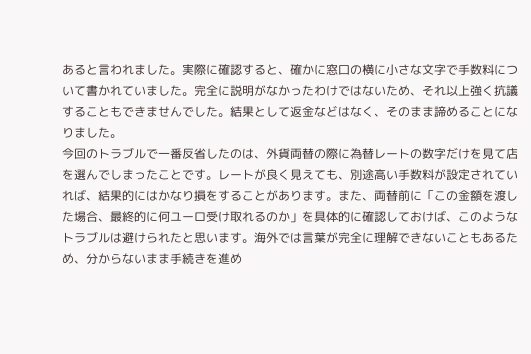あると言われました。実際に確認すると、確かに窓口の横に小さな文字で手数料について書かれていました。完全に説明がなかったわけではないため、それ以上強く抗議することもできませんでした。結果として返金などはなく、そのまま諦めることになりました。
今回のトラブルで一番反省したのは、外貨両替の際に為替レートの数字だけを見て店を選んでしまったことです。レートが良く見えても、別途高い手数料が設定されていれば、結果的にはかなり損をすることがあります。また、両替前に「この金額を渡した場合、最終的に何ユーロ受け取れるのか」を具体的に確認しておけば、このようなトラブルは避けられたと思います。海外では言葉が完全に理解できないこともあるため、分からないまま手続きを進め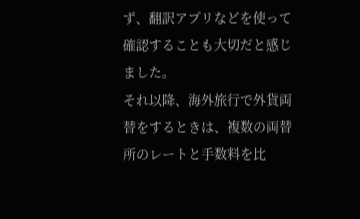ず、翻訳アプリなどを使って確認することも大切だと感じました。
それ以降、海外旅行で外貨両替をするときは、複数の両替所のレートと手数料を比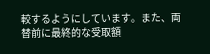較するようにしています。また、両替前に最終的な受取額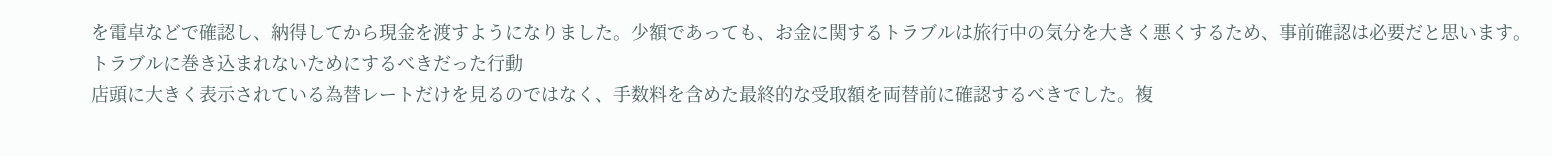を電卓などで確認し、納得してから現金を渡すようになりました。少額であっても、お金に関するトラブルは旅行中の気分を大きく悪くするため、事前確認は必要だと思います。
トラブルに巻き込まれないためにするべきだった行動
店頭に大きく表示されている為替レートだけを見るのではなく、手数料を含めた最終的な受取額を両替前に確認するべきでした。複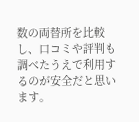数の両替所を比較し、口コミや評判も調べたうえで利用するのが安全だと思います。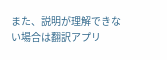また、説明が理解できない場合は翻訳アプリ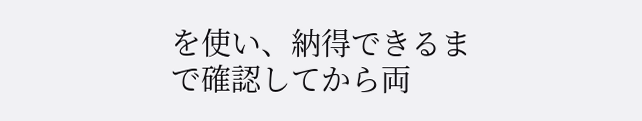を使い、納得できるまで確認してから両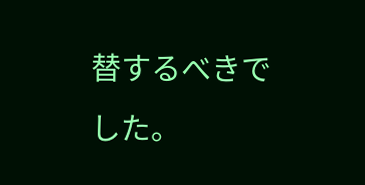替するべきでした。